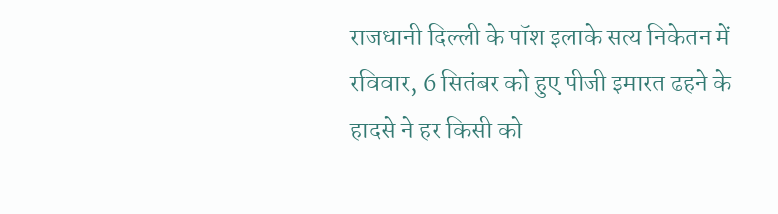राजधानी दिल्ली के पॉश इलाके सत्य निकेतन में रविवार, 6 सितंबर को हुए पीजी इमारत ढहने के हादसे ने हर किसी को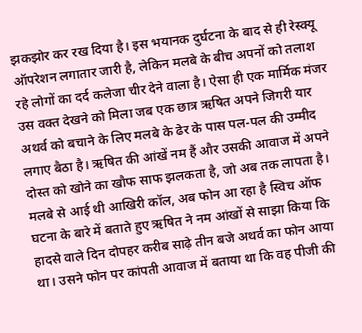झकझोर कर रख दिया है। इस भयानक दुर्घटना के बाद से ही रेस्क्यू ऑपरेशन लगातार जारी है, लेकिन मलबे के बीच अपनों को तलाश रहे लोगों का दर्द कलेजा चीर देने वाला है। ऐसा ही एक मार्मिक मंजर उस वक्त देखने को मिला जब एक छात्र ऋषित अपने जिगरी यार अथर्व को बचाने के लिए मलबे के ढेर के पास पल-पल की उम्मीद लगाए बैठा है। ऋषित की आंखें नम हैं और उसकी आवाज में अपने दोस्त को खोने का खौफ साफ झलकता है, जो अब तक लापता है।
मलबे से आई थी आखिरी कॉल, अब फोन आ रहा है स्विच ऑफ
घटना के बारे में बताते हुए ऋषित ने नम आंखों से साझा किया कि हादसे वाले दिन दोपहर करीब साढ़े तीन बजे अथर्व का फोन आया था। उसने फोन पर कांपती आवाज में बताया था कि वह पीजी की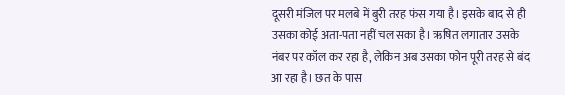दूसरी मंजिल पर मलबे में बुरी तरह फंस गया है। इसके बाद से ही उसका कोई अता-पता नहीं चल सका है। ऋषित लगातार उसके नंबर पर कॉल कर रहा है, लेकिन अब उसका फोन पूरी तरह से बंद आ रहा है। छत के पास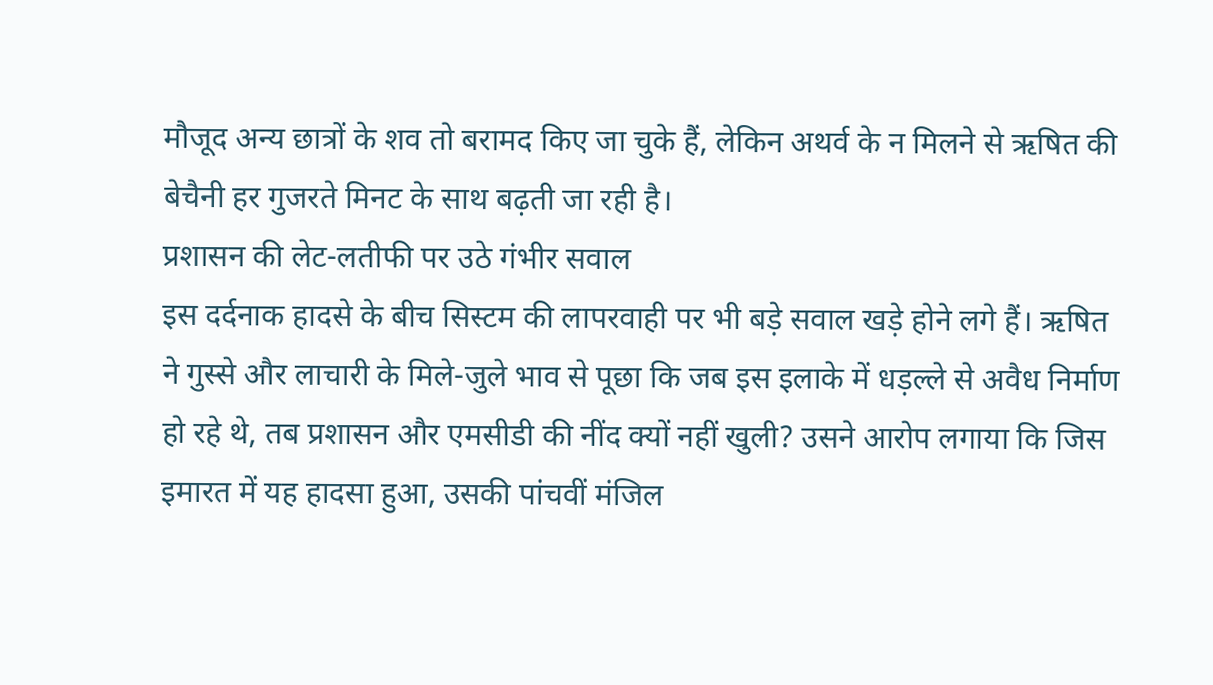मौजूद अन्य छात्रों के शव तो बरामद किए जा चुके हैं, लेकिन अथर्व के न मिलने से ऋषित की बेचैनी हर गुजरते मिनट के साथ बढ़ती जा रही है।
प्रशासन की लेट-लतीफी पर उठे गंभीर सवाल
इस दर्दनाक हादसे के बीच सिस्टम की लापरवाही पर भी बड़े सवाल खड़े होने लगे हैं। ऋषित ने गुस्से और लाचारी के मिले-जुले भाव से पूछा कि जब इस इलाके में धड़ल्ले से अवैध निर्माण हो रहे थे, तब प्रशासन और एमसीडी की नींद क्यों नहीं खुली? उसने आरोप लगाया कि जिस इमारत में यह हादसा हुआ, उसकी पांचवीं मंजिल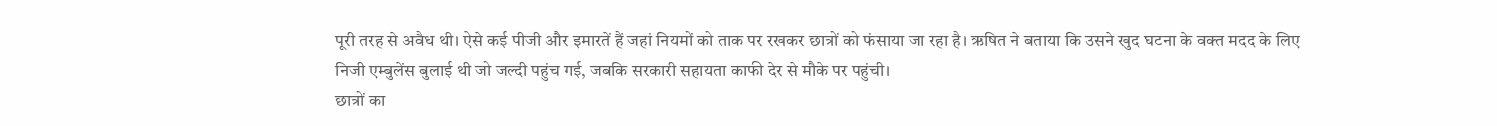पूरी तरह से अवैध थी। ऐसे कई पीजी और इमारतें हैं जहां नियमों को ताक पर रखकर छात्रों को फंसाया जा रहा है। ऋषित ने बताया कि उसने खुद घटना के वक्त मदद के लिए निजी एम्बुलेंस बुलाई थी जो जल्दी पहुंच गई, जबकि सरकारी सहायता काफी देर से मौके पर पहुंची।
छात्रों का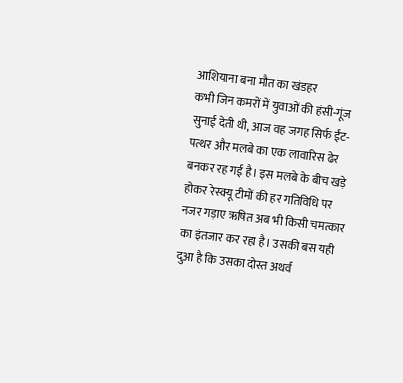आशियाना बना मौत का खंडहर
कभी जिन कमरों में युवाओं की हंसी-गूंज सुनाई देती थी, आज वह जगह सिर्फ ईंट-पत्थर और मलबे का एक लावारिस ढेर बनकर रह गई है। इस मलबे के बीच खड़े होकर रेस्क्यू टीमों की हर गतिविधि पर नजर गड़ाए ऋषित अब भी किसी चमत्कार का इंतजार कर रहा है। उसकी बस यही दुआ है कि उसका दोस्त अथर्व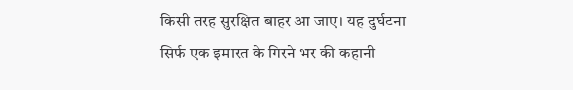किसी तरह सुरक्षित बाहर आ जाए। यह दुर्घटना सिर्फ एक इमारत के गिरने भर की कहानी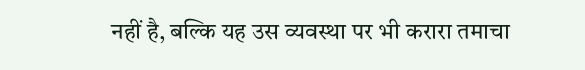नहीं है, बल्कि यह उस व्यवस्था पर भी करारा तमाचा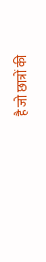है जो छात्रों की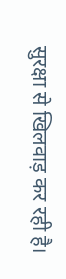सुरक्षा से खिलवाड़ कर रही है।